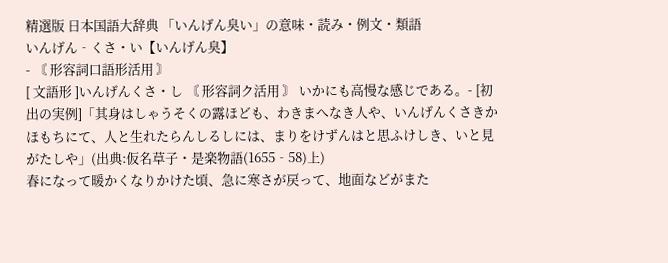精選版 日本国語大辞典 「いんげん臭い」の意味・読み・例文・類語
いんげん‐くさ・い【いんげん臭】
- 〘 形容詞口語形活用 〙
[ 文語形 ]いんげんくさ・し 〘 形容詞ク活用 〙 いかにも高慢な感じである。- [初出の実例]「其身はしゃうそくの露ほども、わきまへなき人や、いんげんくさきかほもちにて、人と生れたらんしるしには、まりをけずんはと思ふけしき、いと見がたしや」(出典:仮名草子・是楽物語(1655‐58)上)
春になって暖かくなりかけた頃、急に寒さが戻って、地面などがまた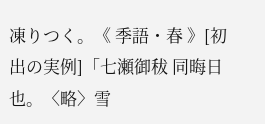凍りつく。《 季語・春 》[初出の実例]「七瀬御秡 同晦日也。〈略〉雪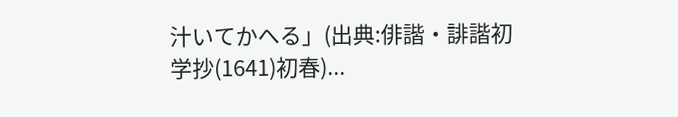汁いてかへる」(出典:俳諧・誹諧初学抄(1641)初春)...